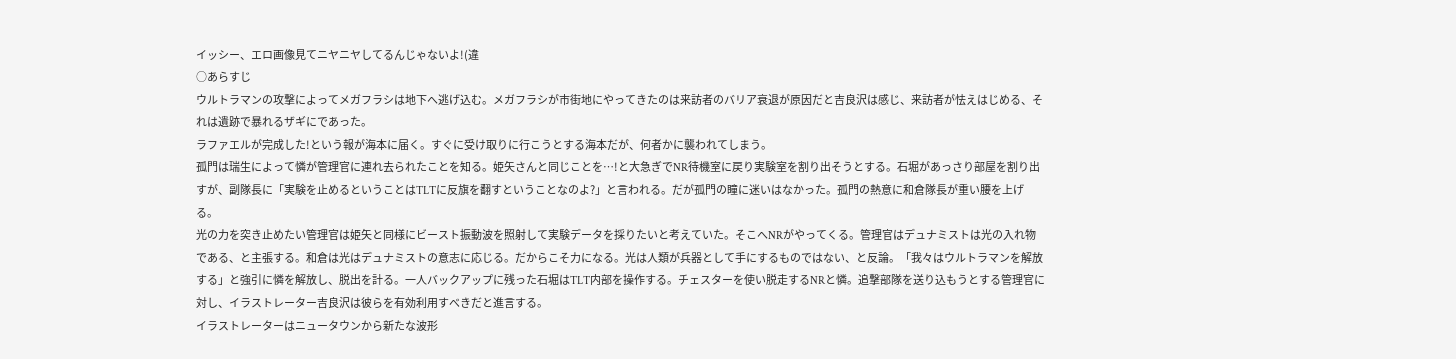イッシー、エロ画像見てニヤニヤしてるんじゃないよ!(違
○あらすじ
ウルトラマンの攻撃によってメガフラシは地下へ逃げ込む。メガフラシが市街地にやってきたのは来訪者のバリア衰退が原因だと吉良沢は感じ、来訪者が怯えはじめる、それは遺跡で暴れるザギにであった。
ラファエルが完成した!という報が海本に届く。すぐに受け取りに行こうとする海本だが、何者かに襲われてしまう。
孤門は瑞生によって憐が管理官に連れ去られたことを知る。姫矢さんと同じことを…!と大急ぎでNR待機室に戻り実験室を割り出そうとする。石堀があっさり部屋を割り出すが、副隊長に「実験を止めるということはTLTに反旗を翻すということなのよ?」と言われる。だが孤門の瞳に迷いはなかった。孤門の熱意に和倉隊長が重い腰を上げる。
光の力を突き止めたい管理官は姫矢と同様にビースト振動波を照射して実験データを採りたいと考えていた。そこへNRがやってくる。管理官はデュナミストは光の入れ物である、と主張する。和倉は光はデュナミストの意志に応じる。だからこそ力になる。光は人類が兵器として手にするものではない、と反論。「我々はウルトラマンを解放する」と強引に憐を解放し、脱出を計る。一人バックアップに残った石堀はTLT内部を操作する。チェスターを使い脱走するNRと憐。追撃部隊を送り込もうとする管理官に対し、イラストレーター吉良沢は彼らを有効利用すべきだと進言する。
イラストレーターはニュータウンから新たな波形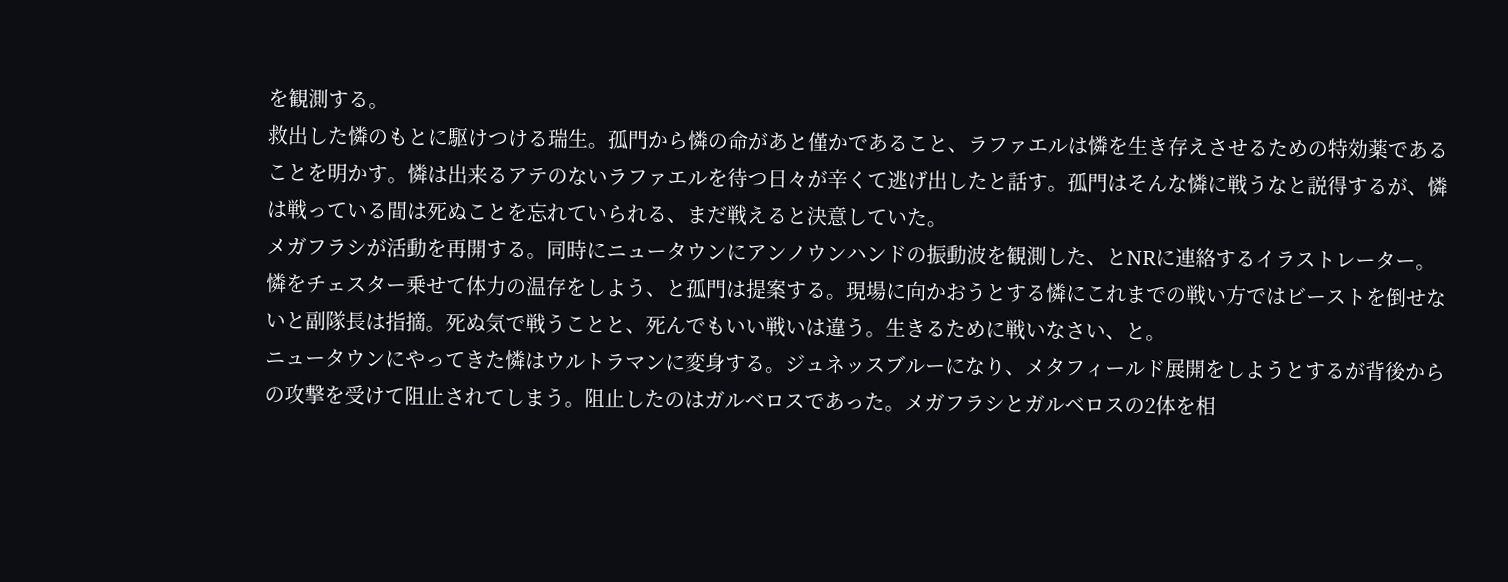を観測する。
救出した憐のもとに駆けつける瑞生。孤門から憐の命があと僅かであること、ラファエルは憐を生き存えさせるための特効薬であることを明かす。憐は出来るアテのないラファエルを待つ日々が辛くて逃げ出したと話す。孤門はそんな憐に戦うなと説得するが、憐は戦っている間は死ぬことを忘れていられる、まだ戦えると決意していた。
メガフラシが活動を再開する。同時にニュータウンにアンノウンハンドの振動波を観測した、とNRに連絡するイラストレーター。憐をチェスター乗せて体力の温存をしよう、と孤門は提案する。現場に向かおうとする憐にこれまでの戦い方ではビーストを倒せないと副隊長は指摘。死ぬ気で戦うことと、死んでもいい戦いは違う。生きるために戦いなさい、と。
ニュータウンにやってきた憐はウルトラマンに変身する。ジュネッスブルーになり、メタフィールド展開をしようとするが背後からの攻撃を受けて阻止されてしまう。阻止したのはガルベロスであった。メガフラシとガルベロスの2体を相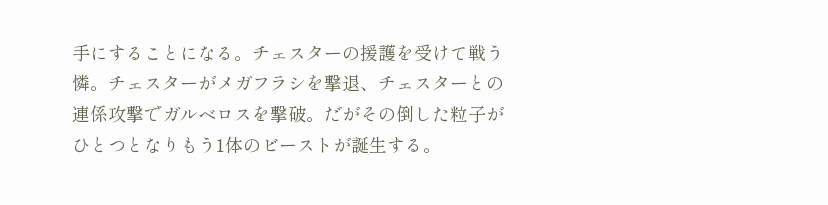手にすることになる。チェスターの援護を受けて戦う憐。チェスターがメガフラシを撃退、チェスターとの連係攻撃でガルベロスを撃破。だがその倒した粒子がひとつとなりもう1体のビーストが誕生する。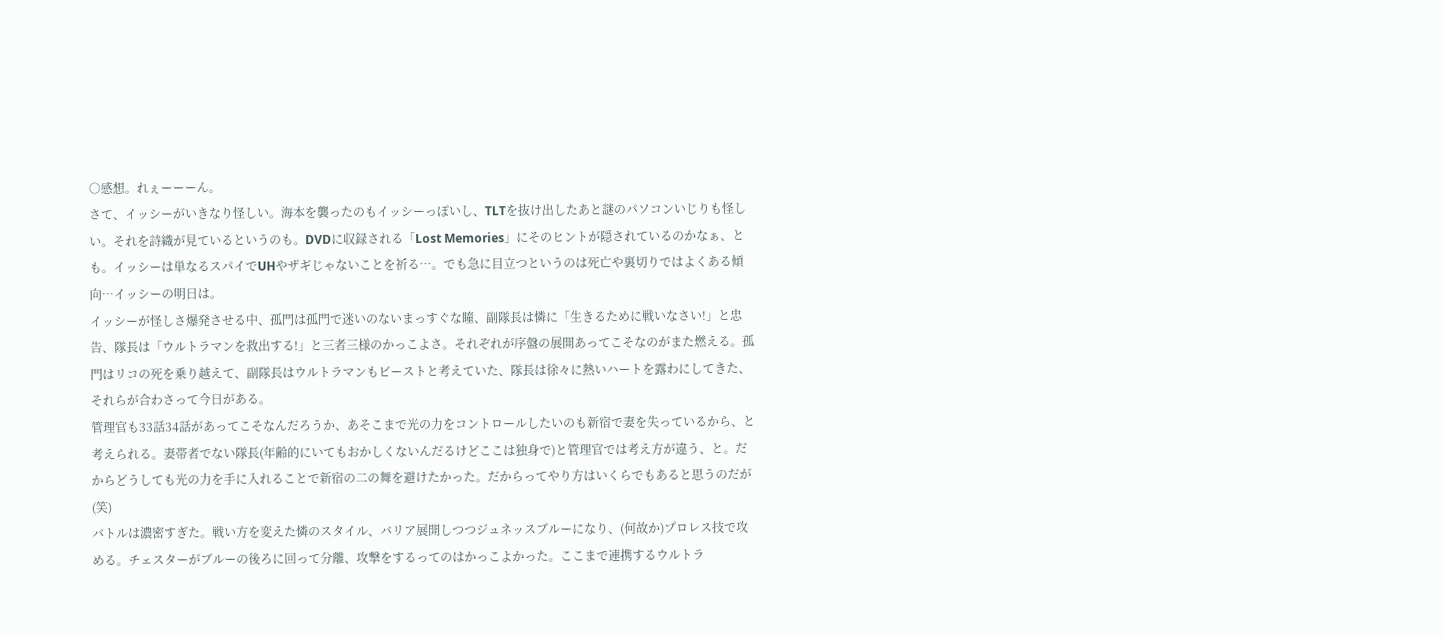○感想。れぇーーーん。
さて、イッシーがいきなり怪しい。海本を襲ったのもイッシーっぽいし、TLTを抜け出したあと謎のパソコンいじりも怪しい。それを詩織が見ているというのも。DVDに収録される「Lost Memories」にそのヒントが隠されているのかなぁ、とも。イッシーは単なるスパイでUHやザギじゃないことを祈る…。でも急に目立つというのは死亡や裏切りではよくある傾向…イッシーの明日は。
イッシーが怪しさ爆発させる中、孤門は孤門で迷いのないまっすぐな瞳、副隊長は憐に「生きるために戦いなさい!」と忠告、隊長は「ウルトラマンを救出する!」と三者三様のかっこよさ。それぞれが序盤の展開あってこそなのがまた燃える。孤門はリコの死を乗り越えて、副隊長はウルトラマンもビーストと考えていた、隊長は徐々に熱いハートを露わにしてきた、それらが合わさって今日がある。
管理官も33話34話があってこそなんだろうか、あそこまで光の力をコントロールしたいのも新宿で妻を失っているから、と考えられる。妻帯者でない隊長(年齢的にいてもおかしくないんだるけどここは独身で)と管理官では考え方が違う、と。だからどうしても光の力を手に入れることで新宿の二の舞を避けたかった。だからってやり方はいくらでもあると思うのだが(笑)
バトルは濃密すぎた。戦い方を変えた憐のスタイル、バリア展開しつつジュネッスブルーになり、(何故か)プロレス技で攻める。チェスターがブルーの後ろに回って分離、攻撃をするってのはかっこよかった。ここまで連携するウルトラ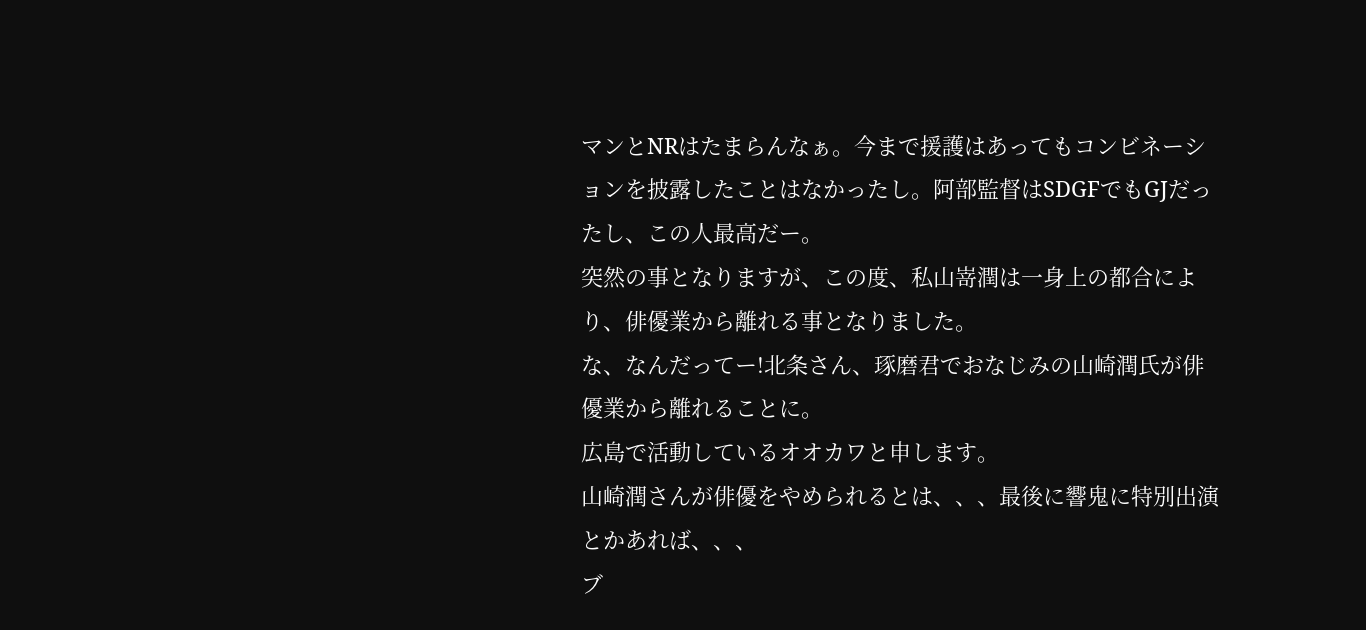マンとNRはたまらんなぁ。今まで援護はあってもコンビネーションを披露したことはなかったし。阿部監督はSDGFでもGJだったし、この人最高だー。
突然の事となりますが、この度、私山嵜潤は一身上の都合により、俳優業から離れる事となりました。
な、なんだってー!北条さん、琢磨君でおなじみの山崎潤氏が俳優業から離れることに。
広島で活動しているオオカワと申します。
山崎潤さんが俳優をやめられるとは、、、最後に響鬼に特別出演とかあれば、、、
ブ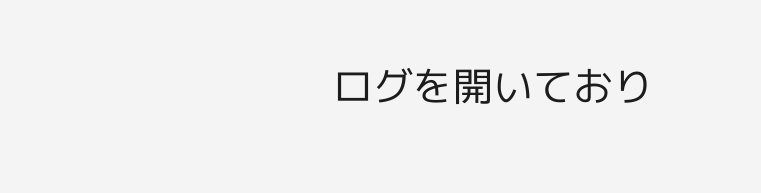ログを開いており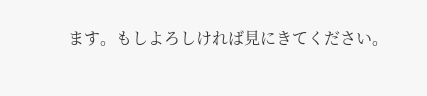ます。もしよろしければ見にきてください。